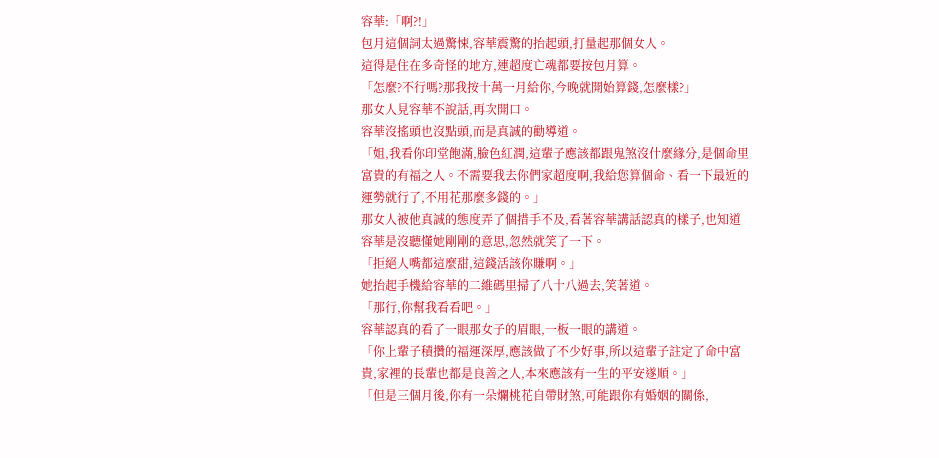容華:「啊?!」
包月這個詞太過驚悚,容華震驚的抬起頭,打量起那個女人。
這得是住在多奇怪的地方,連超度亡魂都要按包月算。
「怎麼?不行嗎?那我按十萬一月給你,今晚就開始算錢,怎麼樣?」
那女人見容華不說話,再次開口。
容華沒搖頭也沒點頭,而是真誠的勸導道。
「姐,我看你印堂飽滿,臉色紅潤,這輩子應該都跟鬼煞沒什麼緣分,是個命里富貴的有福之人。不需要我去你們家超度啊,我給您算個命、看一下最近的運勢就行了,不用花那麼多錢的。」
那女人被他真誠的態度弄了個措手不及,看著容華講話認真的樣子,也知道容華是沒聽懂她剛剛的意思,忽然就笑了一下。
「拒絕人嘴都這麼甜,這錢活該你賺啊。」
她抬起手機給容華的二維碼里掃了八十八過去,笑著道。
「那行,你幫我看看吧。」
容華認真的看了一眼那女子的眉眼,一板一眼的講道。
「你上輩子積攢的福運深厚,應該做了不少好事,所以這輩子註定了命中富貴,家裡的長輩也都是良善之人,本來應該有一生的平安遂順。」
「但是三個月後,你有一朵爛桃花自帶財煞,可能跟你有婚姻的關係,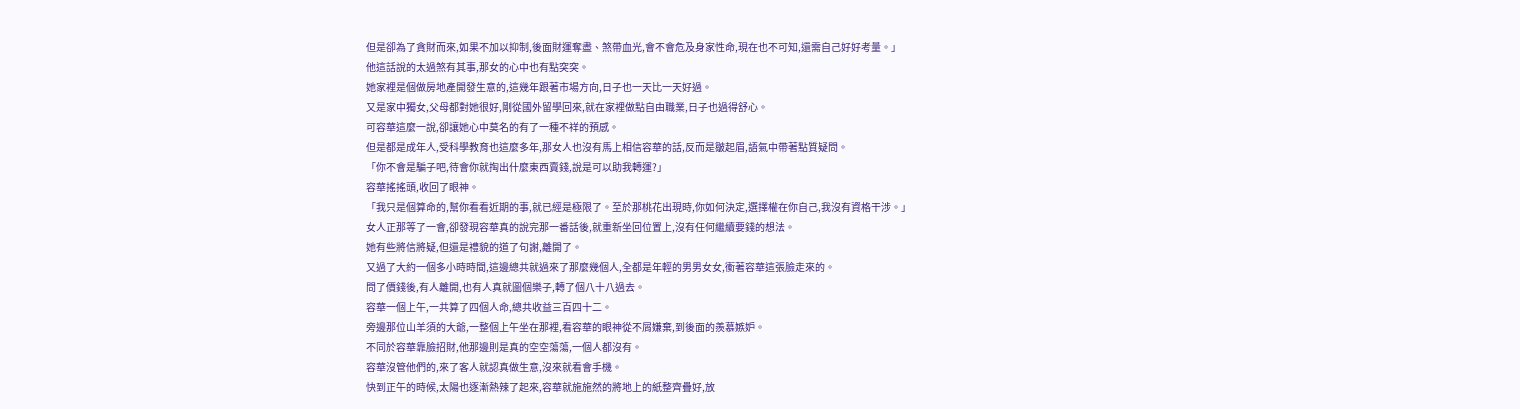但是卻為了貪財而來,如果不加以抑制,後面財運奪盡、煞帶血光,會不會危及身家性命,現在也不可知,還需自己好好考量。」
他這話說的太過煞有其事,那女的心中也有點突突。
她家裡是個做房地產開發生意的,這幾年跟著市場方向,日子也一天比一天好過。
又是家中獨女,父母都對她很好,剛從國外留學回來,就在家裡做點自由職業,日子也過得舒心。
可容華這麼一說,卻讓她心中莫名的有了一種不祥的預感。
但是都是成年人,受科學教育也這麼多年,那女人也沒有馬上相信容華的話,反而是皺起眉,語氣中帶著點質疑問。
「你不會是騙子吧,待會你就掏出什麼東西賣錢,說是可以助我轉運?」
容華搖搖頭,收回了眼神。
「我只是個算命的,幫你看看近期的事,就已經是極限了。至於那桃花出現時,你如何決定,選擇權在你自己,我沒有資格干涉。」
女人正那等了一會,卻發現容華真的說完那一番話後,就重新坐回位置上,沒有任何繼續要錢的想法。
她有些將信將疑,但還是禮貌的道了句謝,離開了。
又過了大約一個多小時時間,這邊總共就過來了那麼幾個人,全都是年輕的男男女女,衝著容華這張臉走來的。
問了價錢後,有人離開,也有人真就圖個樂子,轉了個八十八過去。
容華一個上午,一共算了四個人命,總共收益三百四十二。
旁邊那位山羊須的大爺,一整個上午坐在那裡,看容華的眼神從不屑嫌棄,到後面的羨慕嫉妒。
不同於容華靠臉招財,他那邊則是真的空空蕩蕩,一個人都沒有。
容華沒管他們的,來了客人就認真做生意,沒來就看會手機。
快到正午的時候,太陽也逐漸熱辣了起來,容華就施施然的將地上的紙整齊疊好,放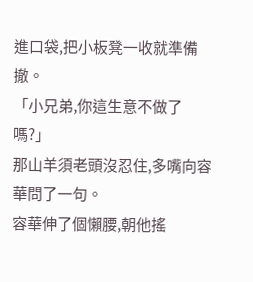進口袋,把小板凳一收就準備撤。
「小兄弟,你這生意不做了嗎?」
那山羊須老頭沒忍住,多嘴向容華問了一句。
容華伸了個懶腰,朝他搖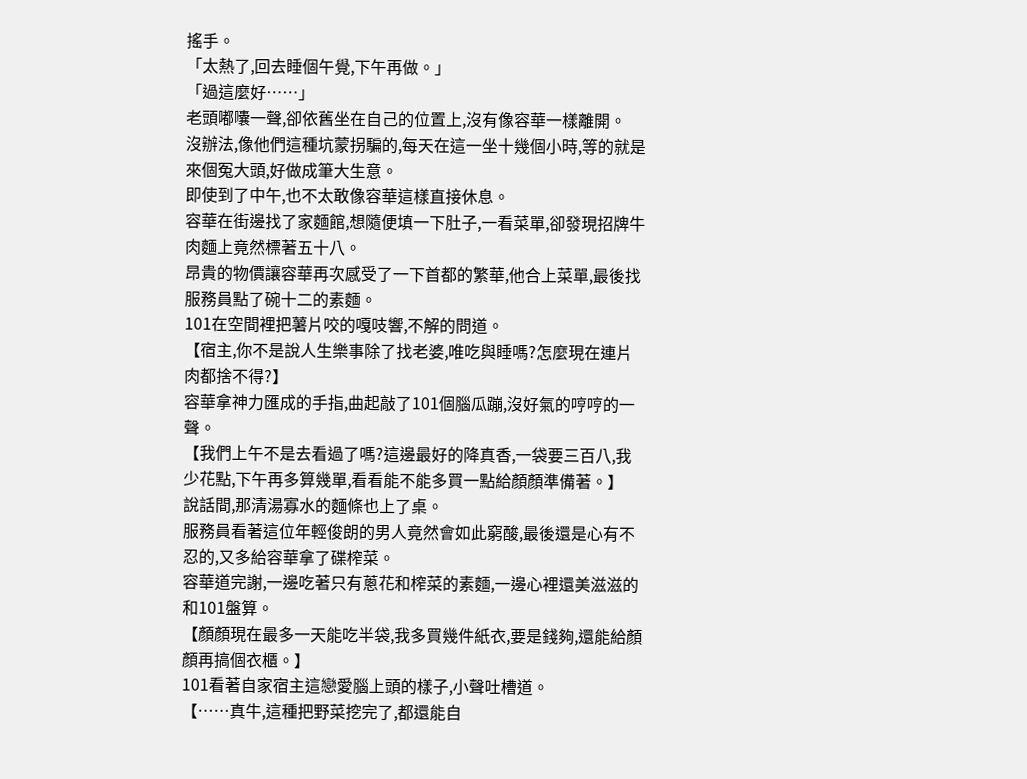搖手。
「太熱了,回去睡個午覺,下午再做。」
「過這麼好……」
老頭嘟囔一聲,卻依舊坐在自己的位置上,沒有像容華一樣離開。
沒辦法,像他們這種坑蒙拐騙的,每天在這一坐十幾個小時,等的就是來個冤大頭,好做成筆大生意。
即使到了中午,也不太敢像容華這樣直接休息。
容華在街邊找了家麵館,想隨便填一下肚子,一看菜單,卻發現招牌牛肉麵上竟然標著五十八。
昂貴的物價讓容華再次感受了一下首都的繁華,他合上菜單,最後找服務員點了碗十二的素麵。
101在空間裡把薯片咬的嘎吱響,不解的問道。
【宿主,你不是說人生樂事除了找老婆,唯吃與睡嗎?怎麼現在連片肉都捨不得?】
容華拿神力匯成的手指,曲起敲了101個腦瓜蹦,沒好氣的哼哼的一聲。
【我們上午不是去看過了嗎?這邊最好的降真香,一袋要三百八,我少花點,下午再多算幾單,看看能不能多買一點給顏顏準備著。】
說話間,那清湯寡水的麵條也上了桌。
服務員看著這位年輕俊朗的男人竟然會如此窮酸,最後還是心有不忍的,又多給容華拿了碟榨菜。
容華道完謝,一邊吃著只有蔥花和榨菜的素麵,一邊心裡還美滋滋的和101盤算。
【顏顏現在最多一天能吃半袋,我多買幾件紙衣,要是錢夠,還能給顏顏再搞個衣櫃。】
101看著自家宿主這戀愛腦上頭的樣子,小聲吐槽道。
【……真牛,這種把野菜挖完了,都還能自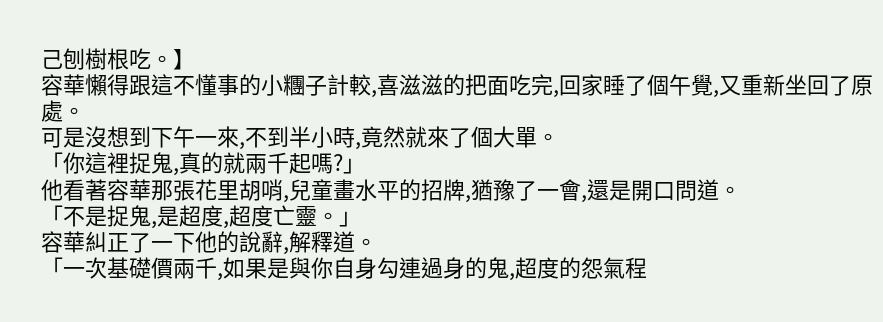己刨樹根吃。】
容華懶得跟這不懂事的小糰子計較,喜滋滋的把面吃完,回家睡了個午覺,又重新坐回了原處。
可是沒想到下午一來,不到半小時,竟然就來了個大單。
「你這裡捉鬼,真的就兩千起嗎?」
他看著容華那張花里胡哨,兒童畫水平的招牌,猶豫了一會,還是開口問道。
「不是捉鬼,是超度,超度亡靈。」
容華糾正了一下他的說辭,解釋道。
「一次基礎價兩千,如果是與你自身勾連過身的鬼,超度的怨氣程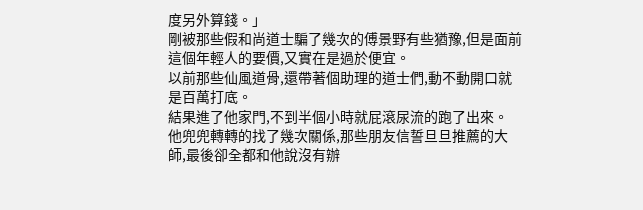度另外算錢。」
剛被那些假和尚道士騙了幾次的傅景野有些猶豫,但是面前這個年輕人的要價,又實在是過於便宜。
以前那些仙風道骨,還帶著個助理的道士們,動不動開口就是百萬打底。
結果進了他家門,不到半個小時就屁滾尿流的跑了出來。
他兜兜轉轉的找了幾次關係,那些朋友信誓旦旦推薦的大師,最後卻全都和他說沒有辦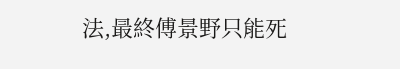法,最終傅景野只能死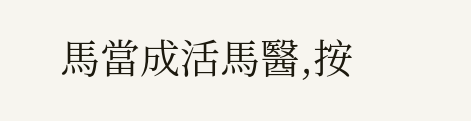馬當成活馬醫,按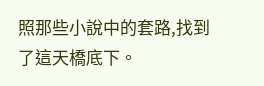照那些小說中的套路,找到了這天橋底下。